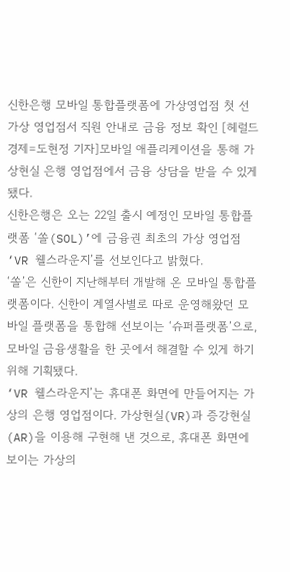신한은행 모바일 통합플랫폼에 가상영업점 첫 선 가상 영업점서 직원 안내로 금융 정보 확인 [헤럴드경제=도현정 기자]모바일 애플리케이션을 통해 가상현실 은행 영업점에서 금융 상담을 받을 수 있게 됐다.
신한은행은 오는 22일 출시 예정인 모바일 통합플랫폼 ‘쏠(SOL)’에 금융권 최초의 가상 영업점 ‘VR 웰스라운지’를 선보인다고 밝혔다.
‘쏠’은 신한이 지난해부터 개발해 온 모바일 통합플랫폼이다. 신한이 계열사별로 따로 운영해왔던 모바일 플랫폼을 통합해 선보이는 ‘슈퍼플랫폼’으로, 모바일 금융생활을 한 곳에서 해결할 수 있게 하기 위해 기획됐다.
‘VR 웰스라운지’는 휴대폰 화면에 만들어지는 가상의 은행 영업점이다. 가상현실(VR)과 증강현실(AR)을 이용해 구현해 낸 것으로, 휴대폰 화면에 보이는 가상의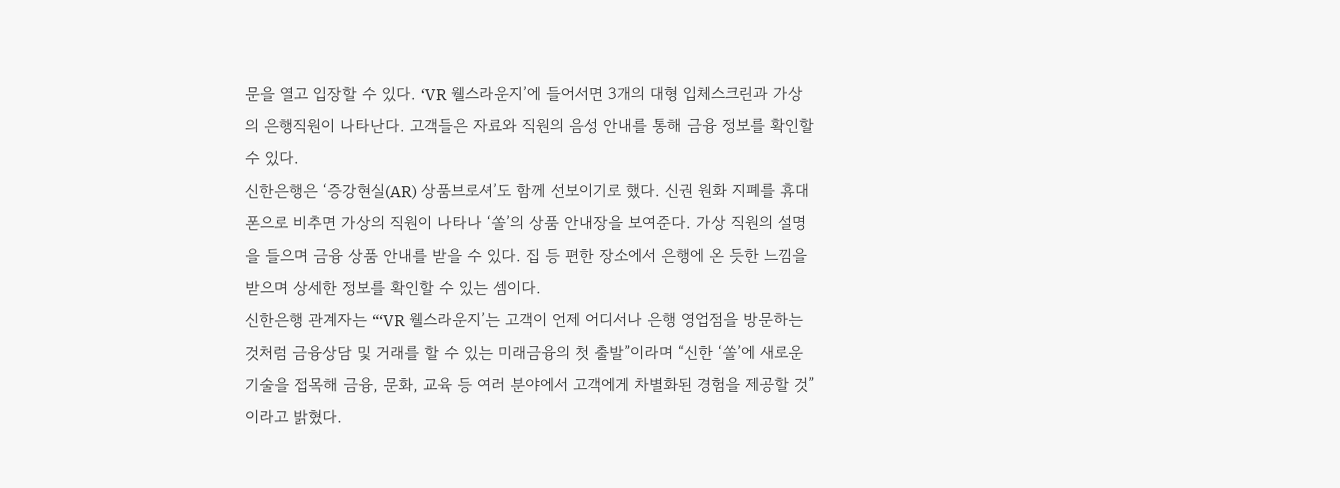문을 열고 입장할 수 있다. ‘VR 웰스라운지’에 들어서면 3개의 대형 입체스크린과 가상의 은행직원이 나타난다. 고객들은 자료와 직원의 음성 안내를 통해 금융 정보를 확인할 수 있다.
신한은행은 ‘증강현실(AR) 상품브로셔’도 함께 선보이기로 했다. 신권 원화 지폐를 휴대폰으로 비추면 가상의 직원이 나타나 ‘쏠’의 상품 안내장을 보여준다. 가상 직원의 설명을 들으며 금융 상품 안내를 받을 수 있다. 집 등 편한 장소에서 은행에 온 듯한 느낌을 받으며 상세한 정보를 확인할 수 있는 셈이다.
신한은행 관계자는 “‘VR 웰스라운지’는 고객이 언제 어디서나 은행 영업점을 방문하는 것처럼 금융상담 및 거래를 할 수 있는 미래금융의 첫 출발”이라며 “신한 ‘쏠’에 새로운 기술을 접목해 금융, 문화, 교육 등 여러 분야에서 고객에게 차별화된 경험을 제공할 것”이라고 밝혔다.